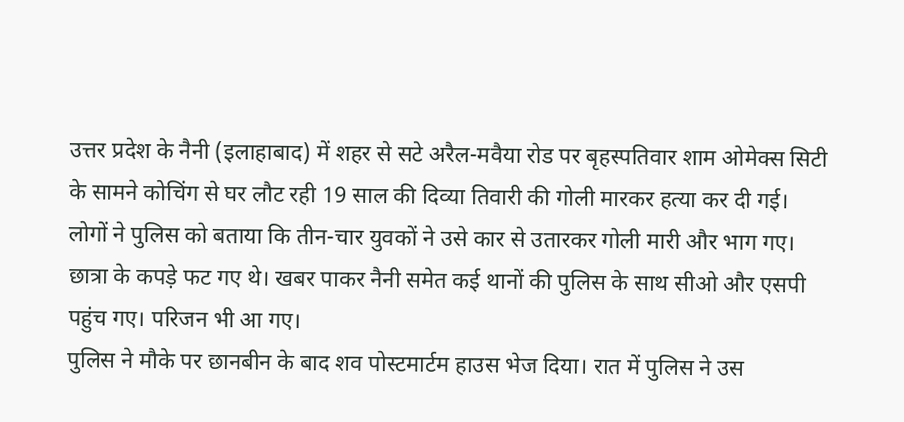उत्तर प्रदेश के नैनी (इलाहाबाद) में शहर से सटे अरैल-मवैया रोड पर बृहस्पतिवार शाम ओमेक्स सिटी के सामने कोचिंग से घर लौट रही 19 साल की दिव्या तिवारी की गोली मारकर हत्या कर दी गई।
लोगों ने पुलिस को बताया कि तीन-चार युवकों ने उसे कार से उतारकर गोली मारी और भाग गए। छात्रा के कपड़े फट गए थे। खबर पाकर नैनी समेत कई थानों की पुलिस के साथ सीओ और एसपी पहुंच गए। परिजन भी आ गए।
पुलिस ने मौके पर छानबीन के बाद शव पोस्टमार्टम हाउस भेज दिया। रात में पुलिस ने उस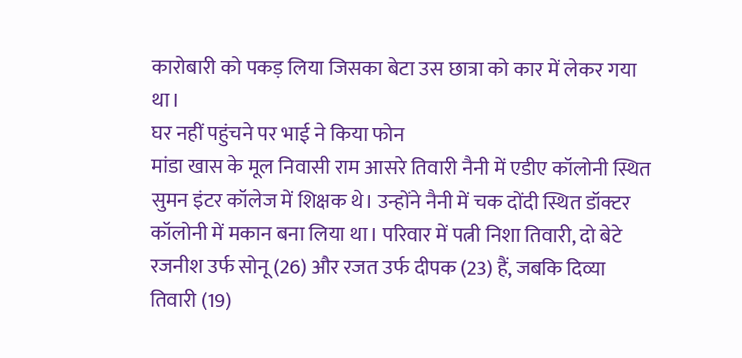कारोबारी को पकड़ लिया जिसका बेटा उस छात्रा को कार में लेकर गया था।
घर नहीं पहुंचने पर भाई ने किया फोन
मांडा खास के मूल निवासी राम आसरे तिवारी नैनी में एडीए कॉलोनी स्थित सुमन इंटर कॉलेज में शिक्षक थे। उन्होंने नैनी में चक दोंदी स्थित डॉक्टर कॉलोनी में मकान बना लिया था। परिवार में पत्नी निशा तिवारी, दो बेटे रजनीश उर्फ सोनू (26) और रजत उर्फ दीपक (23) हैं, जबकि दिव्या तिवारी (19)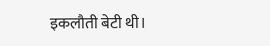इकलौती बेटी थी।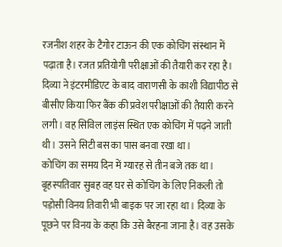रजनीश शहर के टैगोर टाऊन की एक कोचिंग संस्थान में पढ़ाता है। रजत प्रतियोगी परीक्षाओं की तैयारी कर रहा है। दिव्या ने इंटरमीडिएट के बाद वाराणसी के काशी विद्यापीठ से बीसीए किया फिर बैंक की प्रवेश परीक्षाओं की तैयारी करने लगी। वह सिविल लाइंस स्थित एक कोचिंग में पढ़ने जाती थी। उसने सिटी बस का पास बनवा रखा था।
कोचिंग का समय दिन में ग्यारह से तीन बजे तक था। बृहस्पतिवार सुबह वह घर से कोचिंग के लिए निकली तो पड़ोसी विनय तिवारी भी बाइक पर जा रहा था। दिव्या के पूछने पर विनय के कहा कि उसे बैरहना जाना है। वह उसके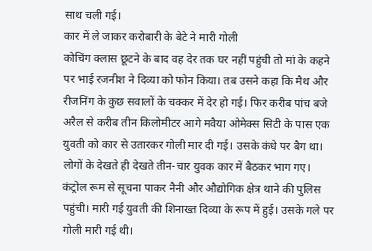साथ चली गई।
कार में ले जाकर करोबारी के बेटे ने मारी गोली
कोचिंग क्लास छूटने के बाद वह देर तक घर नहीं पहुंची तो मां के कहने पर भाई रजनीश ने दिव्या को फोन किया। तब उसने कहा कि मैथ और रीजनिंग के कुछ सवालों के चक्कर में देर हो गई। फिर करीब पांच बजे अरैल से करीब तीन किलोमीटर आगे मवैया ओमेक्स सिटी के पास एक युवती को कार से उतारकर गोली मार दी गई। उसके कंधे पर बैग था।
लोगों के देखते ही देखते तीन-चार युवक कार में बैठकर भाग गए। कंट्रोल रूम से सूचना पाकर नैनी और औद्योगिक क्षेत्र थाने की पुलिस पहुंची। मारी गई युवती की शिनाख्त दिव्या के रूप में हुई। उसके गले पर गोली मारी गई थी।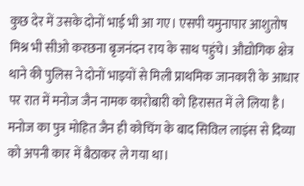कुछ देर में उसके दोनों भाई भी आ गए। एसपी यमुनापार आशुतोष मिश्र भी सीओ करछना बृजनंदन राय के साथ पहुंचे। औद्योगिक क्षेत्र थाने की पुलिस ने दोनों भाइयों से मिली प्राथमिक जानकारी के आधार पर रात में मनोज जैन नामक कारोबारी को हिरासत में ले लिया है। मनोज का पुत्र मोहित जैन ही कोचिंग के बाद सिविल लाइंस से दिव्या को अपनी कार में बैठाकर ले गया था।